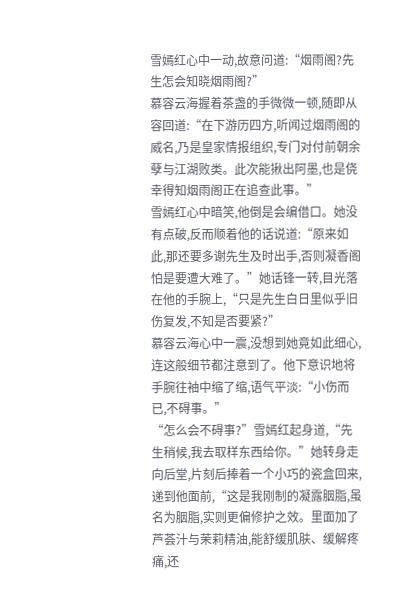雪嫣红心中一动,故意问道:“烟雨阁?先生怎会知晓烟雨阁?”
慕容云海握着茶盏的手微微一顿,随即从容回道:“在下游历四方,听闻过烟雨阁的威名,乃是皇家情报组织,专门对付前朝余孽与江湖败类。此次能揪出阿墨,也是侥幸得知烟雨阁正在追查此事。”
雪嫣红心中暗笑,他倒是会编借口。她没有点破,反而顺着他的话说道:“原来如此,那还要多谢先生及时出手,否则凝香阁怕是要遭大难了。”她话锋一转,目光落在他的手腕上,“只是先生白日里似乎旧伤复发,不知是否要紧?”
慕容云海心中一震,没想到她竟如此细心,连这般细节都注意到了。他下意识地将手腕往袖中缩了缩,语气平淡:“小伤而已,不碍事。”
“怎么会不碍事?”雪嫣红起身道,“先生稍候,我去取样东西给你。”她转身走向后堂,片刻后捧着一个小巧的瓷盒回来,递到他面前,“这是我刚制的凝露胭脂,虽名为胭脂,实则更偏修护之效。里面加了芦荟汁与茉莉精油,能舒缓肌肤、缓解疼痛,还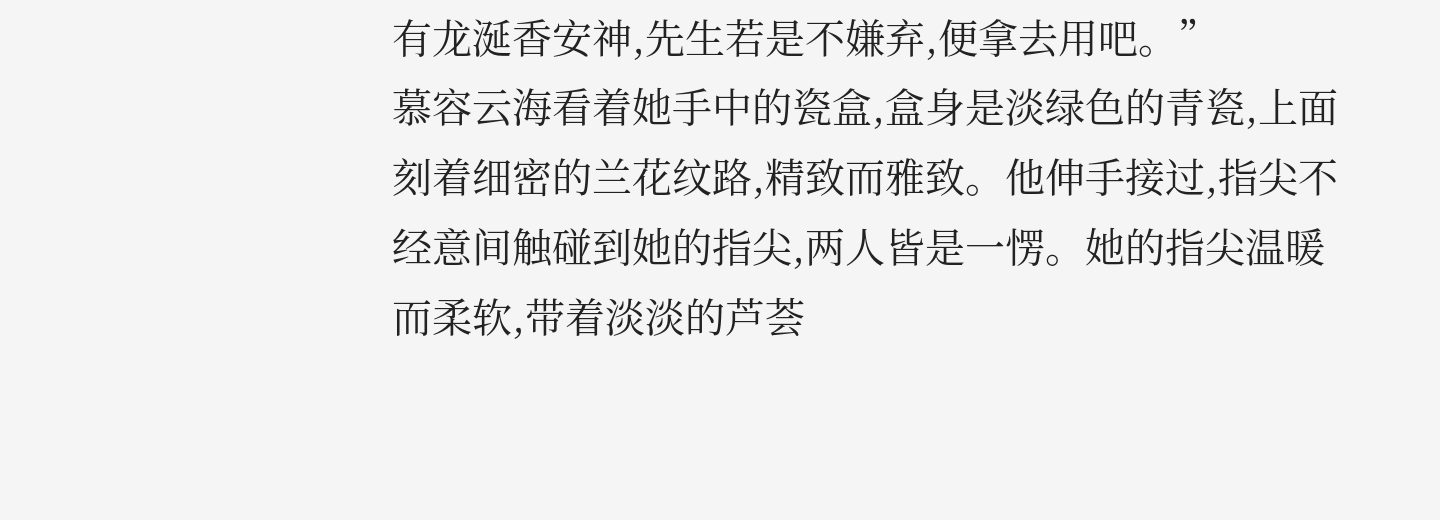有龙涎香安神,先生若是不嫌弃,便拿去用吧。”
慕容云海看着她手中的瓷盒,盒身是淡绿色的青瓷,上面刻着细密的兰花纹路,精致而雅致。他伸手接过,指尖不经意间触碰到她的指尖,两人皆是一愣。她的指尖温暖而柔软,带着淡淡的芦荟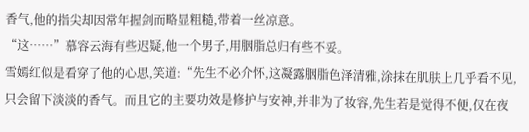香气,他的指尖却因常年握剑而略显粗糙,带着一丝凉意。
“这……”慕容云海有些迟疑,他一个男子,用胭脂总归有些不妥。
雪嫣红似是看穿了他的心思,笑道:“先生不必介怀,这凝露胭脂色泽清雅,涂抹在肌肤上几乎看不见,只会留下淡淡的香气。而且它的主要功效是修护与安神,并非为了妆容,先生若是觉得不便,仅在夜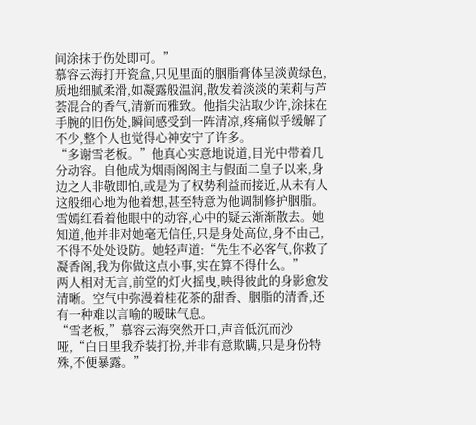间涂抹于伤处即可。”
慕容云海打开瓷盒,只见里面的胭脂膏体呈淡黄绿色,质地细腻柔滑,如凝露般温润,散发着淡淡的茉莉与芦荟混合的香气,清新而雅致。他指尖沾取少许,涂抹在手腕的旧伤处,瞬间感受到一阵清凉,疼痛似乎缓解了不少,整个人也觉得心神安宁了许多。
“多谢雪老板。”他真心实意地说道,目光中带着几分动容。自他成为烟雨阁阁主与假面二皇子以来,身边之人非敬即怕,或是为了权势利益而接近,从未有人这般细心地为他着想,甚至特意为他调制修护胭脂。
雪嫣红看着他眼中的动容,心中的疑云渐渐散去。她知道,他并非对她毫无信任,只是身处高位,身不由己,不得不处处设防。她轻声道:“先生不必客气,你救了凝香阁,我为你做这点小事,实在算不得什么。”
两人相对无言,前堂的灯火摇曳,映得彼此的身影愈发清晰。空气中弥漫着桂花茶的甜香、胭脂的清香,还有一种难以言喻的暧昧气息。
“雪老板,”慕容云海突然开口,声音低沉而沙哑,“白日里我乔装打扮,并非有意欺瞒,只是身份特殊,不便暴露。”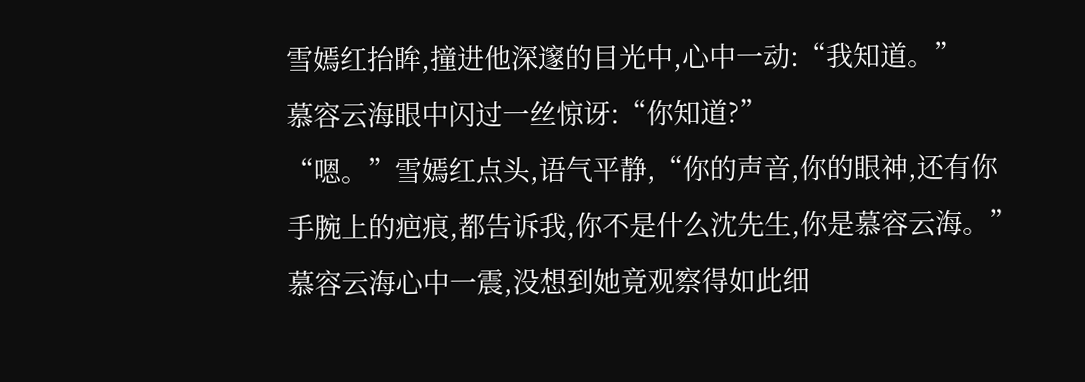雪嫣红抬眸,撞进他深邃的目光中,心中一动:“我知道。”
慕容云海眼中闪过一丝惊讶:“你知道?”
“嗯。”雪嫣红点头,语气平静,“你的声音,你的眼神,还有你手腕上的疤痕,都告诉我,你不是什么沈先生,你是慕容云海。”
慕容云海心中一震,没想到她竟观察得如此细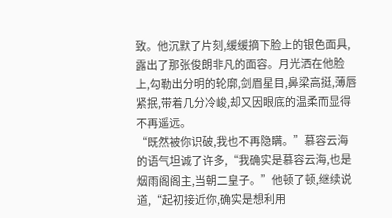致。他沉默了片刻,缓缓摘下脸上的银色面具,露出了那张俊朗非凡的面容。月光洒在他脸上,勾勒出分明的轮廓,剑眉星目,鼻梁高挺,薄唇紧抿,带着几分冷峻,却又因眼底的温柔而显得不再遥远。
“既然被你识破,我也不再隐瞒。”慕容云海的语气坦诚了许多,“我确实是慕容云海,也是烟雨阁阁主,当朝二皇子。”他顿了顿,继续说道,“起初接近你,确实是想利用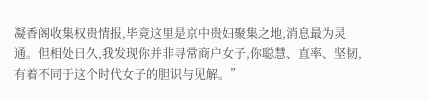凝香阁收集权贵情报,毕竟这里是京中贵妇聚集之地,消息最为灵通。但相处日久,我发现你并非寻常商户女子,你聪慧、直率、坚韧,有着不同于这个时代女子的胆识与见解。”